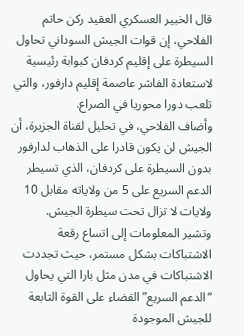قال الخبير العسكري العقيد ركن حاتم الفلاحي، إن قوات الجيش السوداني تحاول السيطرة على إقليم كردفان كبوابة رئيسية لاستعادة الفاشر عاصمة إقليم دارفور، والتي تلعب دورا محوريا في الصراع.
وأضاف الفلاحي، في تحليل لقناة الجزيرة، أن الجيش لن يكون قادرا على الذهاب لدارفور بدون السيطرة على كردفان، الذي تسيطر الدعم السريع على 5 من ولاياته مقابل 10 ولايات لا تزال تحت سيطرة الجيش.
وتشير المعلومات إلى اتساع رقعة الاشتباكات بشكل مستمر، حيث تجددت الاشتباكات في مدن مثل بارا التي يحاول “الدعم السريع” القضاء على القوة التابعة للجيش الموجودة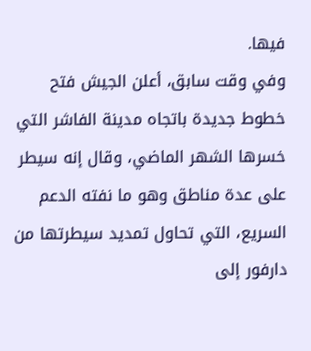فيها.
وفي وقت سابق، أعلن الجيش فتح خطوط جديدة باتجاه مدينة الفاشر التي خسرها الشهر الماضي، وقال إنه سيطر على عدة مناطق وهو ما نفته الدعم السريع، التي تحاول تمديد سيطرتها من دارفور إلى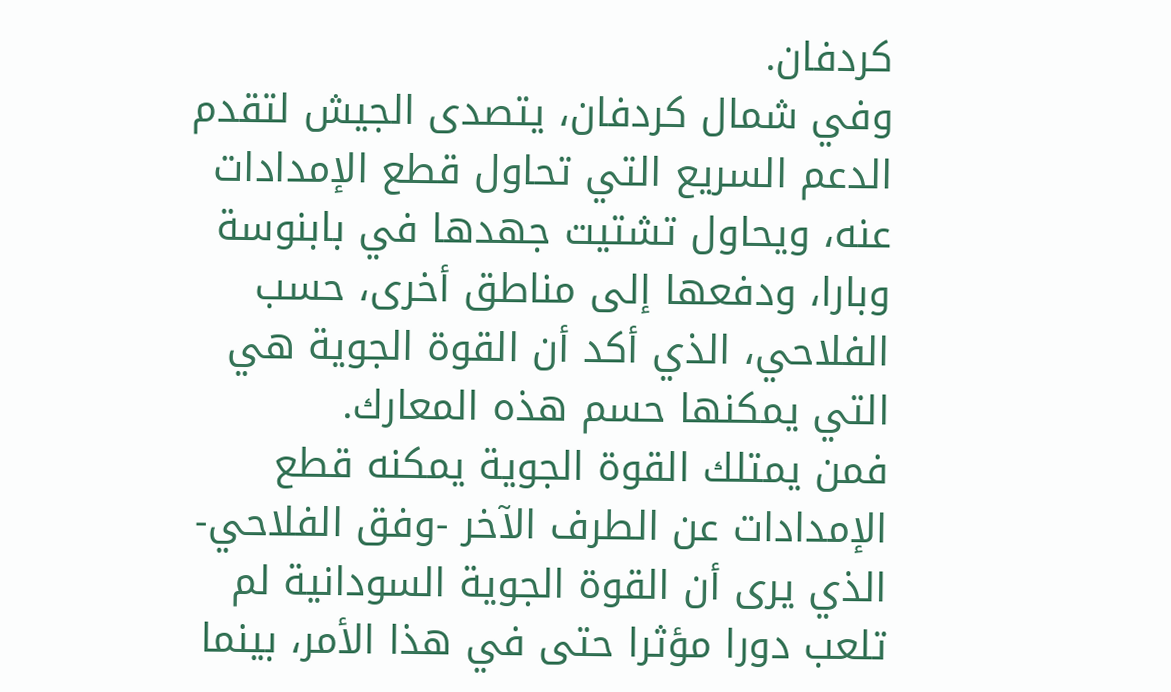كردفان.
وفي شمال كردفان، يتصدى الجيش لتقدم الدعم السريع التي تحاول قطع الإمدادات عنه، ويحاول تشتيت جهدها في بابنوسة وبارا، ودفعها إلى مناطق أخرى، حسب الفلاحي، الذي أكد أن القوة الجوية هي التي يمكنها حسم هذه المعارك.
فمن يمتلك القوة الجوية يمكنه قطع الإمدادات عن الطرف الآخر -وفق الفلاحي- الذي يرى أن القوة الجوية السودانية لم تلعب دورا مؤثرا حتى في هذا الأمر، بينما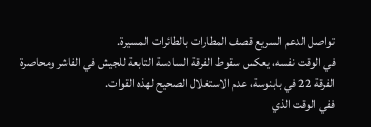تواصل الدعم السريع قصف المطارات بالطائرات المسيرة.
في الوقت نفسه، يعكس سقوط الفرقة السادسة التابعة للجيش في الفاشر ومحاصرة الفرقة 22 في بابنوسة، عدم الاستغلال الصحيح لهذه القوات.
ففي الوقت الذي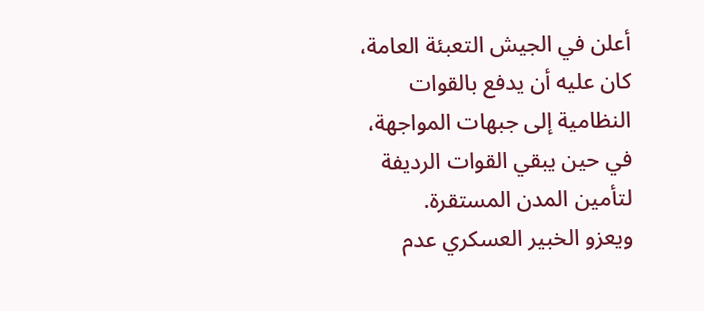أعلن في الجيش التعبئة العامة، كان عليه أن يدفع بالقوات النظامية إلى جبهات المواجهة، في حين يبقي القوات الرديفة لتأمين المدن المستقرة.
ويعزو الخبير العسكري عدم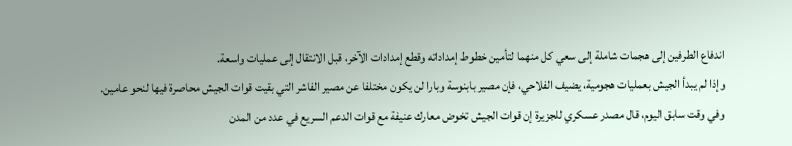اندفاع الطرفين إلى هجمات شاملة إلى سعي كل منهما لتأمين خطوط إمداداته وقطع إمدادات الآخر، قبل الانتقال إلى عمليات واسعة.
وإذا لم يبدأ الجيش بعمليات هجومية، يضيف الفلاحي، فإن مصير بابنوسة وبارا لن يكون مختلفا عن مصير الفاشر التي بقيت قوات الجيش محاصرة فيها لنحو عامين.
وفي وقت سابق اليوم، قال مصدر عسكري للجزيرة إن قوات الجيش تخوض معارك عنيفة مع قوات الدعم السريع في عدد من المدن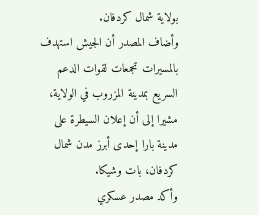بولاية شمال كردفان.
وأضاف المصدر أن الجيش استهدف بالمسيرات تجمعات لقوات الدعم السريع بمدينة المزروب في الولاية، مشيرا إلى أن إعلان السيطرة على مدينة بارا إحدى أبرز مدن شمال كردفان، بات وشيكا.
وأكد مصدر عسكري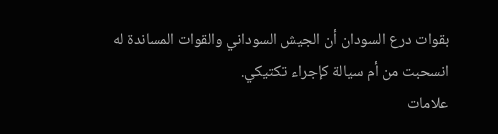بقوات درع السودان أن الجيش السوداني والقوات المساندة له انسحبت من أم سيالة كإجراء تكتيكي.
علامات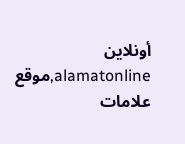أونلاين alamatonline,موقع علامات